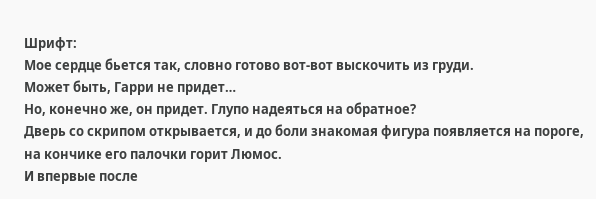Шрифт:
Мое сердце бьется так, словно готово вот-вот выскочить из груди.
Может быть, Гарри не придет…
Но, конечно же, он придет. Глупо надеяться на обратное?
Дверь со скрипом открывается, и до боли знакомая фигура появляется на пороге, на кончике его палочки горит Люмос.
И впервые после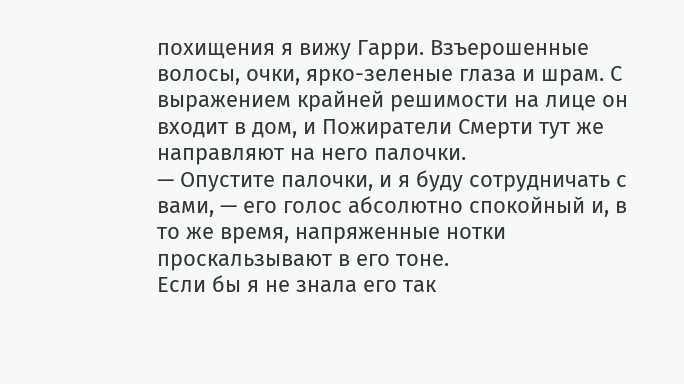похищения я вижу Гарри. Взъерошенные волосы, очки, ярко-зеленые глаза и шрам. С выражением крайней решимости на лице он входит в дом, и Пожиратели Смерти тут же направляют на него палочки.
— Опустите палочки, и я буду сотрудничать с вами, — его голос абсолютно спокойный и, в то же время, напряженные нотки проскальзывают в его тоне.
Если бы я не знала его так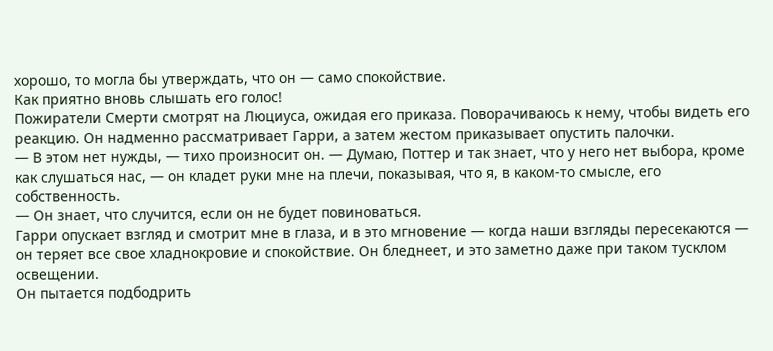хорошо, то могла бы утверждать, что он — само спокойствие.
Как приятно вновь слышать его голос!
Пожиратели Смерти смотрят на Люциуса, ожидая его приказа. Поворачиваюсь к нему, чтобы видеть его реакцию. Он надменно рассматривает Гарри, а затем жестом приказывает опустить палочки.
— В этом нет нужды, — тихо произносит он. — Думаю, Поттер и так знает, что у него нет выбора, кроме как слушаться нас, — он кладет руки мне на плечи, показывая, что я, в каком-то смысле, его собственность.
— Он знает, что случится, если он не будет повиноваться.
Гарри опускает взгляд и смотрит мне в глаза, и в это мгновение — когда наши взгляды пересекаются — он теряет все свое хладнокровие и спокойствие. Он бледнеет, и это заметно даже при таком тусклом освещении.
Он пытается подбодрить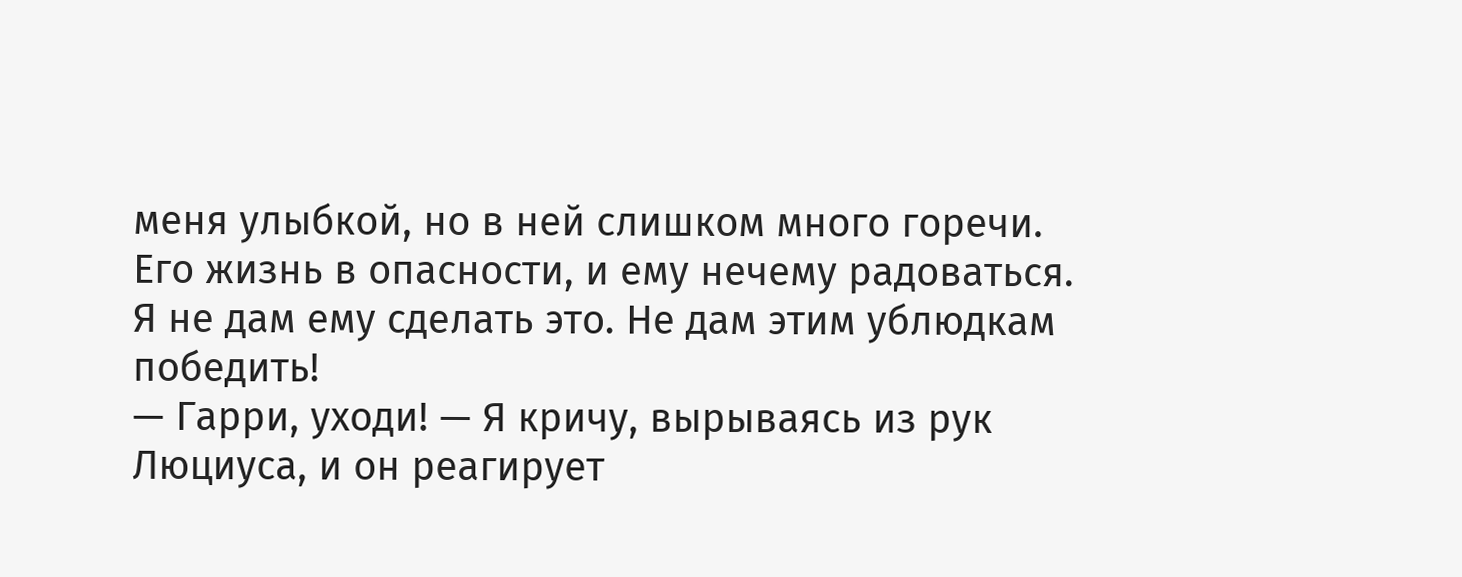меня улыбкой, но в ней слишком много горечи. Его жизнь в опасности, и ему нечему радоваться.
Я не дам ему сделать это. Не дам этим ублюдкам победить!
— Гарри, уходи! — Я кричу, вырываясь из рук Люциуса, и он реагирует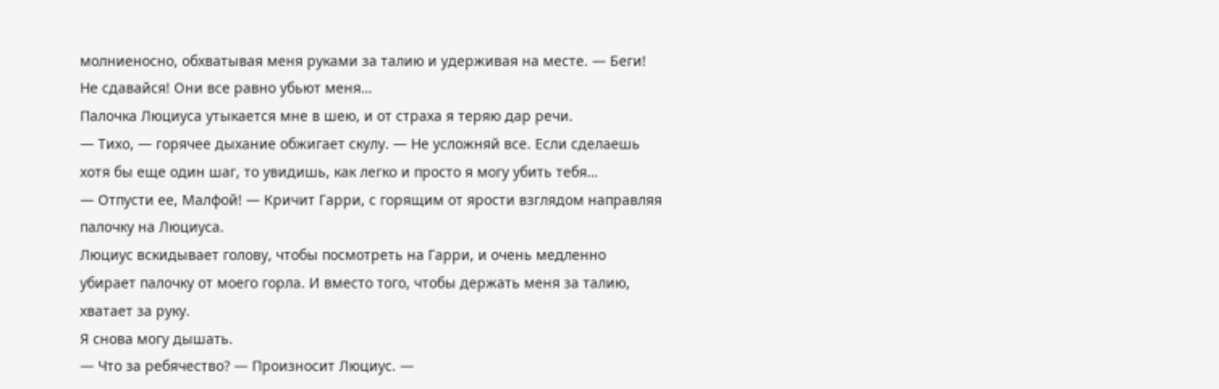молниеносно, обхватывая меня руками за талию и удерживая на месте. — Беги! Не сдавайся! Они все равно убьют меня…
Палочка Люциуса утыкается мне в шею, и от страха я теряю дар речи.
— Тихо, — горячее дыхание обжигает скулу. — Не усложняй все. Если сделаешь хотя бы еще один шаг, то увидишь, как легко и просто я могу убить тебя…
— Отпусти ее, Малфой! — Кричит Гарри, с горящим от ярости взглядом направляя палочку на Люциуса.
Люциус вскидывает голову, чтобы посмотреть на Гарри, и очень медленно убирает палочку от моего горла. И вместо того, чтобы держать меня за талию, хватает за руку.
Я снова могу дышать.
— Что за ребячество? — Произносит Люциус. —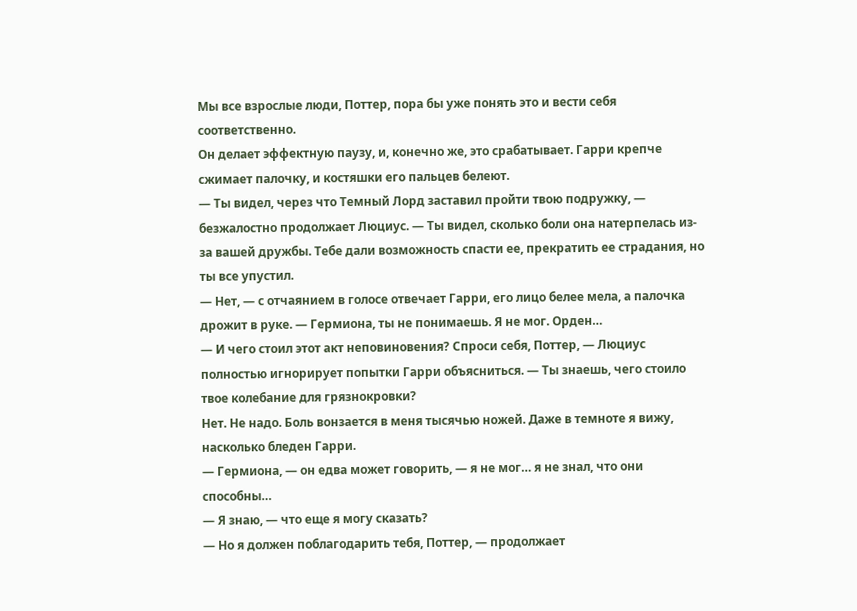Мы все взрослые люди, Поттер, пора бы уже понять это и вести себя соответственно.
Он делает эффектную паузу, и, конечно же, это срабатывает. Гарри крепче сжимает палочку, и костяшки его пальцев белеют.
— Ты видел, через что Темный Лорд заставил пройти твою подружку, — безжалостно продолжает Люциус. — Ты видел, сколько боли она натерпелась из-за вашей дружбы. Тебе дали возможность спасти ее, прекратить ее страдания, но ты все упустил.
— Нет, — с отчаянием в голосе отвечает Гарри, его лицо белее мела, а палочка дрожит в руке. — Гермиона, ты не понимаешь. Я не мог. Орден…
— И чего стоил этот акт неповиновения? Спроси себя, Поттер, — Люциус полностью игнорирует попытки Гарри объясниться. — Ты знаешь, чего стоило твое колебание для грязнокровки?
Нет. Не надо. Боль вонзается в меня тысячью ножей. Даже в темноте я вижу, насколько бледен Гарри.
— Гермиона, — он едва может говорить, — я не мог… я не знал, что они способны…
— Я знаю, — что еще я могу сказать?
— Но я должен поблагодарить тебя, Поттер, — продолжает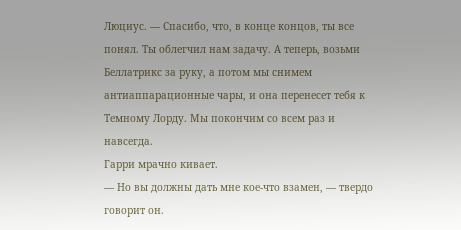Люциус. — Спасибо, что, в конце концов, ты все понял. Ты облегчил нам задачу. А теперь, возьми Беллатрикс за руку, а потом мы снимем антиаппарационные чары, и она перенесет тебя к Темному Лорду. Мы покончим со всем раз и навсегда.
Гарри мрачно кивает.
— Но вы должны дать мне кое-что взамен, — твердо говорит он.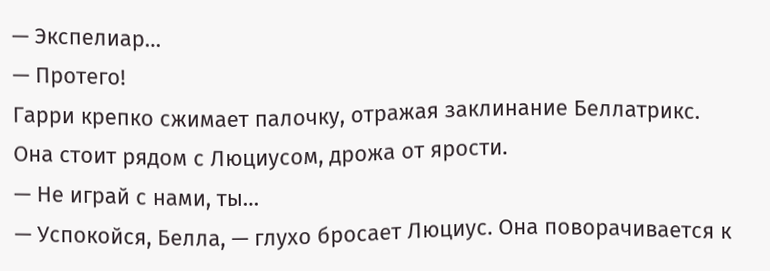— Экспелиар…
— Протего!
Гарри крепко сжимает палочку, отражая заклинание Беллатрикс. Она стоит рядом с Люциусом, дрожа от ярости.
— Не играй с нами, ты…
— Успокойся, Белла, — глухо бросает Люциус. Она поворачивается к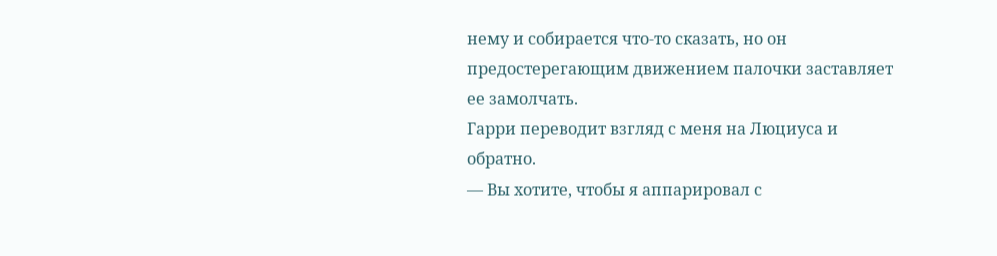нему и собирается что-то сказать, но он предостерегающим движением палочки заставляет ее замолчать.
Гарри переводит взгляд с меня на Люциуса и обратно.
— Вы хотите, чтобы я аппарировал с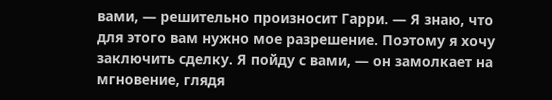вами, — решительно произносит Гарри. — Я знаю, что для этого вам нужно мое разрешение. Поэтому я хочу заключить сделку. Я пойду с вами, — он замолкает на мгновение, глядя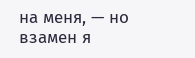на меня, — но взамен я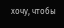хочу, чтобы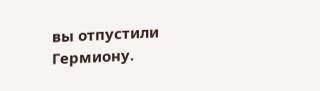вы отпустили Гермиону.